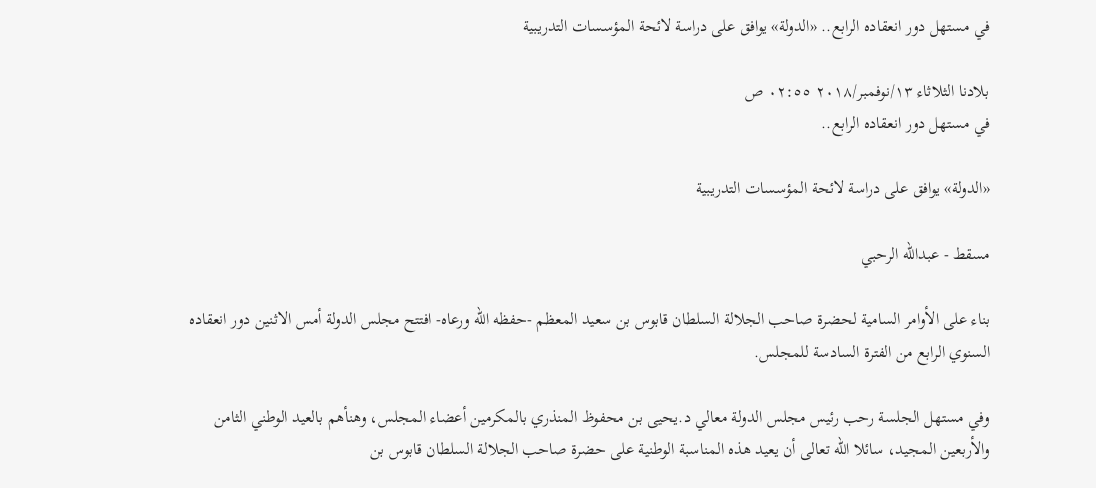في مستهل دور انعقاده الرابع.. «الدولة» يوافق على دراسة لائحة المؤسسات التدريبية

بلادنا الثلاثاء ١٣/نوفمبر/٢٠١٨ ٠٢:٥٥ ص
في مستهل دور انعقاده الرابع..

«الدولة» يوافق على دراسة لائحة المؤسسات التدريبية

مسقط - عبدالله الرحبي

بناء على الأوامر السامية لحضرة صاحب الجلالة السلطان قابوس بن سعيد المعظم -حفظه الله ورعاه- افتتح مجلس الدولة أمس الاثنين دور انعقاده السنوي الرابع من الفترة السادسة للمجلس.

وفي مستهل الجلسة رحب رئيس مجلس الدولة معالي د.يحيى بن محفوظ المنذري بالمكرمين أعضاء المجلس، وهنأهم بالعيد الوطني الثامن والأربعين المجيد، سائلا الله تعالى أن يعيد هذه المناسبة الوطنية على حضرة صاحب الجلالة السلطان قابوس بن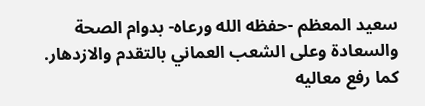سعيد المعظم -حفظه الله ورعاه- بدوام الصحة والسعادة وعلى الشعب العماني بالتقدم والازدهار.
كما رفع معاليه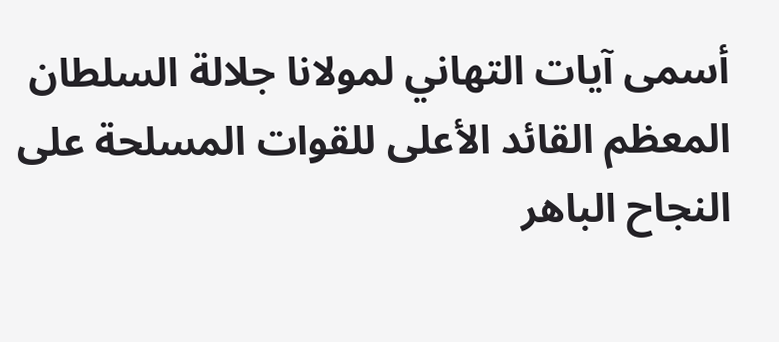أسمى آيات التهاني لمولانا جلالة السلطان المعظم القائد الأعلى للقوات المسلحة على النجاح الباهر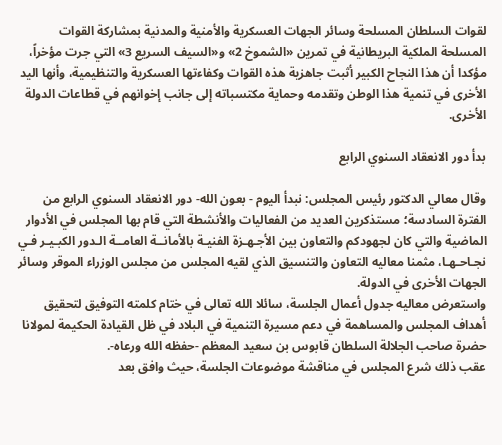لقوات السلطان المسلحة وسائر الجهات العسكرية والأمنية والمدنية بمشاركة القوات المسلحة الملكية البريطانية في تمرين «الشموخ 2» و«السيف السريع 3» التي جرت مؤخراً، مؤكدا أن هذا النجاح الكبير أثبت جاهزية هذه القوات وكفاءتها العسكرية والتنظيمية، وأنها اليد الأخرى في تنمية هذا الوطن وتقدمه وحماية مكتسباته إلى جانب إخوانهم في قطاعات الدولة الأخرى.

بدأ دور الانعقاد السنوي الرابع

وقال معالي الدكتور رئيس المجلس: نبدأ اليوم - بعون الله- دور الانعقاد السنوي الرابع من الفترة السادسة؛ مستذكرين العديد من الفعاليات والأنشطة التي قام بها المجلس في الأدوار الماضية والتي كان لجهودكم والتعاون بين الأجـهـزة الفنيـة بالأمانــة العامــة الـدور الكبـيـر فـي نجـاحـهـا، مثمنا معاليه التعاون والتنسيق الذي لقيه المجلس من مجلس الوزراء الموقر وسائر الجهات الأخرى في الدولة.
واستعرض معاليه جدول أعمال الجلسة، سائلا الله تعالى في ختام كلمته التوفيق لتحقيق أهداف المجلس والمساهمة في دعم مسيرة التنمية في البلاد في ظل القيادة الحكيمة لمولانا حضرة صاحب الجلالة السلطان قابوس بن سعيد المعظم -حفظه الله ورعاه-.
عقب ذلك شرع المجلس في مناقشة موضوعات الجلسة، حيث وافق بعد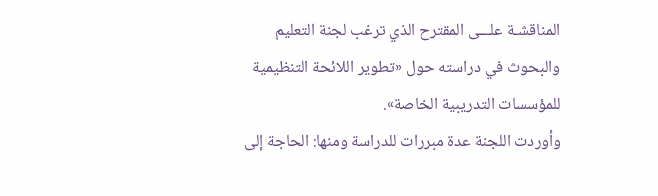المناقشـة علـــى المقترح الذي ترغب لجنة التعليم والبحوث في دراسته حول «تطوير اللائحة التنظيمية للمؤسسات التدريبية الخاصة».
وأوردت اللجنة عدة مبررات للدراسة ومنها: الحاجة إلى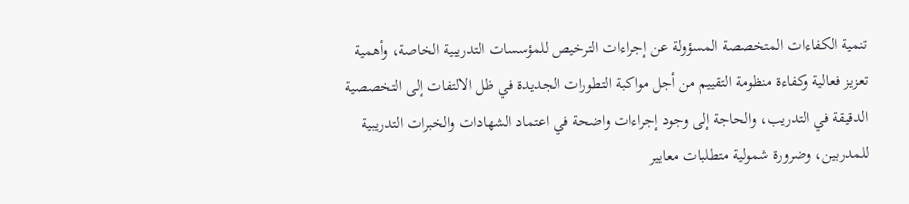تنمية الكفاءات المتخصصة المسؤولة عن إجراءات الترخيص للمؤسسات التدريبية الخاصة، وأهمية تعزيز فعالية وكفاءة منظومة التقييم من أجل مواكبة التطورات الجديدة في ظل الالتفات إلى التخصصية الدقيقة في التدريب، والحاجة إلى وجود إجراءات واضحة في اعتماد الشهادات والخبرات التدريبية للمدربين، وضرورة شمولية متطلبات معايير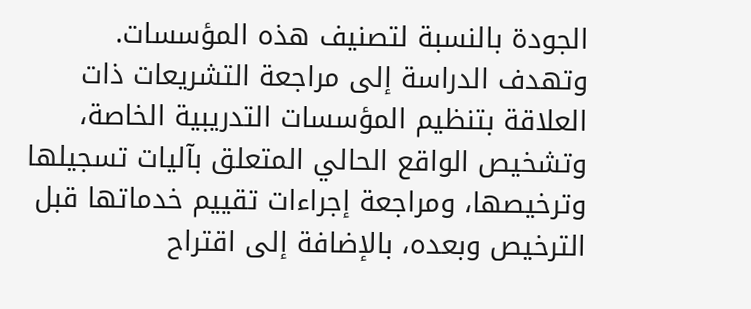الجودة بالنسبة لتصنيف هذه المؤسسات.
وتهدف الدراسة إلى مراجعة التشريعات ذات العلاقة بتنظيم المؤسسات التدريبية الخاصة، وتشخيص الواقع الحالي المتعلق بآليات تسجيلها وترخيصها، ومراجعة إجراءات تقييم خدماتها قبل الترخيص وبعده، بالإضافة إلى اقتراح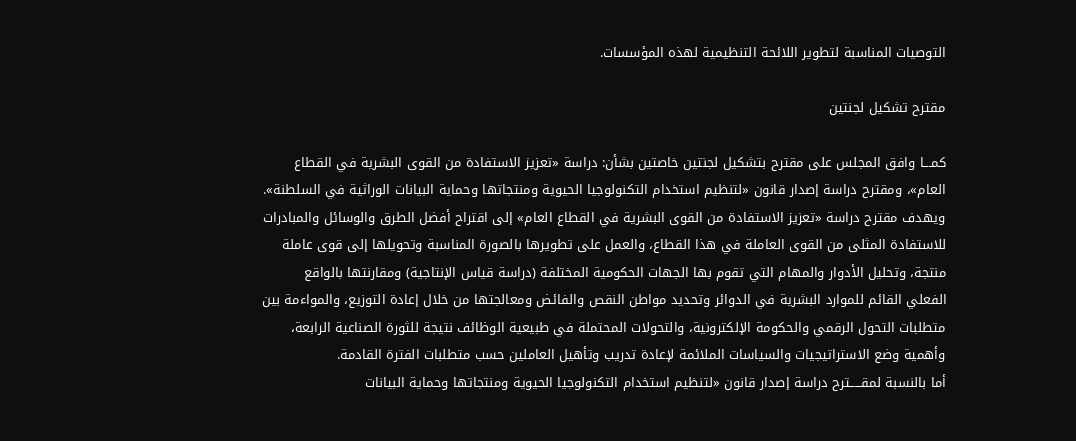التوصيات المناسبة لتطوير اللائحة التنظيمية لهذه المؤسسات.

مقترح تشكيل لجنتين

كمـــا وافق المجلس على مقترح بتشكيل لجنتين خاصتين بشأن: دراسة «تعزيز الاستفادة من القوى البشرية في القطاع العام»، ومقترح دراسة إصدار قانون «لتنظيم استخدام التكنولوجيا الحيوية ومنتجاتها وحماية البيانات الوراثية في السلطنة».
ويهدف مقترح دراسة «تعزيز الاستفادة من القوى البشرية في القطاع العام» إلى اقتراح أفضل الطرق والوسائل والمبادرات للاستفادة المثلى من القوى العاملة في هذا القطاع، والعمل على تطويرها بالصورة المناسبة وتحويلها إلى قوى عاملة منتجة، وتحليل الأدوار والمهام التي تقوم بها الجهات الحكومية المختلفة (دراسة قياس الإنتاجية) ومقارنتها بالواقع الفعلي القائم للموارد البشرية في الدوائر وتحديد مواطن النقص والفائض ومعالجتها من خلال إعادة التوزيع، والمواءمة بين متطلبات التحول الرقمي والحكومة الإلكترونية، والتحولات المحتملة في طبيعية الوظائف نتيجة للثورة الصناعية الرابعة، وأهمية وضع الاستراتيجيات والسياسات الملائمة لإعادة تدريب وتأهيل العاملين حسب متطلبات الفترة القادمة.
أما بالنسبة لمقـــــترح دراسة إصدار قانون «لتنظيم استخدام التكنولوجيا الحيوية ومنتجاتها وحماية البيانات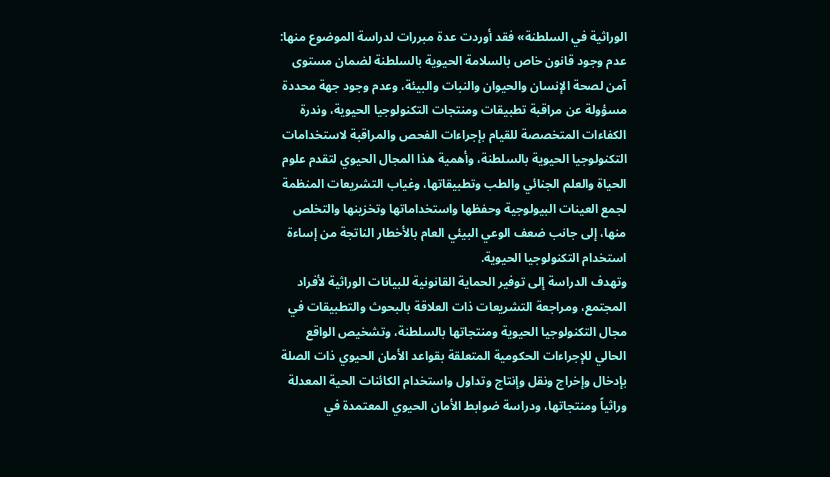الوراثية في السلطنة» فقد أوردت عدة مبررات لدراسة الموضوع منها: عدم وجود قانون خاص بالسلامة الحيوية بالسلطنة لضمان مستوى آمن لصحة الإنسان والحيوان والنبات والبيئة، وعدم وجود جهة محددة مسؤولة عن مراقبة تطبيقات ومنتجات التكنولوجيا الحيوية، وندرة الكفاءات المتخصصة للقيام بإجراءات الفحص والمراقبة لاستخدامات التكنولوجيا الحيوية بالسلطنة، وأهمية هذا المجال الحيوي لتقدم علوم الحياة والعلم الجنائي والطب وتطبيقاتها، وغياب التشريعات المنظمة لجمع العينات البيولوجية وحفظها واستخداماتها وتخزينها والتخلص منها، إلى جانب ضعف الوعي البيئي العام بالأخطار الناتجة من إساءة استخدام التكنولوجيا الحيوية.
وتهدف الدراسة إلى توفير الحماية القانونية للبيانات الوراثية لأفراد المجتمع، ومراجعة التشريعات ذات العلاقة بالبحوث والتطبيقات في مجال التكنولوجيا الحيوية ومنتجاتها بالسلطنة، وتشخيص الواقع الحالي للإجراءات الحكومية المتعلقة بقواعد الأمان الحيوي ذات الصلة بإدخال وإخراج ونقل وإنتاج وتداول واستخدام الكائنات الحية المعدلة وراثياً ومنتجاتها، ودراسة ضوابط الأمان الحيوي المعتمدة في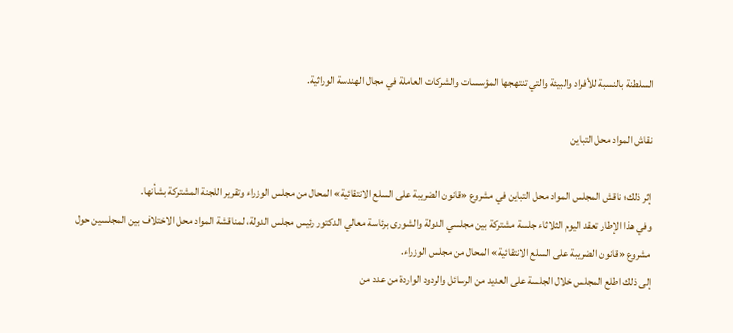السلطنة بالنسبة للأفراد والبيئة والتي تنتهجها المؤسسات والشركات العاملة في مجال الهندسة الوراثية.

نقاش المواد محل التباين

إثر ذلك؛ ناقش المجلس المواد محل التباين في مشروع «قانون الضريبة على السلع الانتقائية» المحال من مجلس الوزراء وتقرير اللجنة المشتركة بشأنها.
وفي هذا الإطار تعقد اليوم الثلاثاء جلسة مشتركة بين مجلسي الدولة والشورى برئاسة معالي الدكتور رئيس مجلس الدولة، لمناقشة المواد محل الاختلاف بين المجلسين حول مشروع «قانون الضريبة على السلع الانتقائية» المحال من مجلس الوزراء.
إلى ذلك اطلع المجلس خلال الجلسة على العديد من الرسائل والردود الواردة من عدد من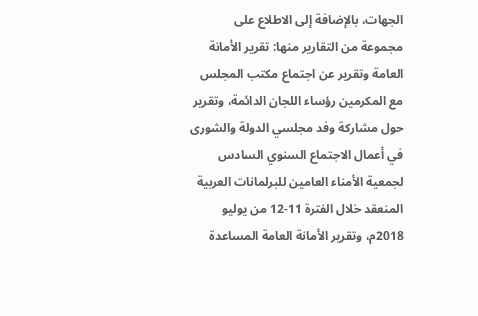الجهات، بالإضافة إلى الاطلاع على مجموعة من التقارير منها: تقرير الأمانة العامة وتقرير عن اجتماع مكتب المجلس مع المكرمين رؤساء اللجان الدائمة، وتقرير حول مشاركة وفد مجلسي الدولة والشورى في أعمال الاجتماع السنوي السادس لجمعية الأمناء العامين للبرلمانات العربية المنعقد خلال الفترة 11-12 من يوليو 2018م، وتقرير الأمانة العامة المساعدة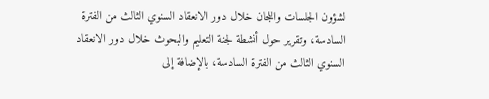لشؤون الجلسات واللجان خلال دور الانعقاد السنوي الثالث من الفترة السادسة، وتقرير حول أنشطة لجنة التعليم والبحوث خلال دور الانعقاد السنوي الثالث من الفترة السادسة، بالإضافة إلى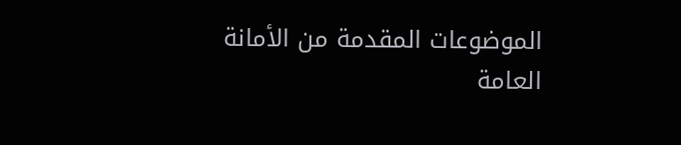الموضوعات المقدمة من الأمانة العامة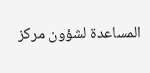المساعدة لشؤون مركز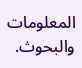المعلومات والبحوث.